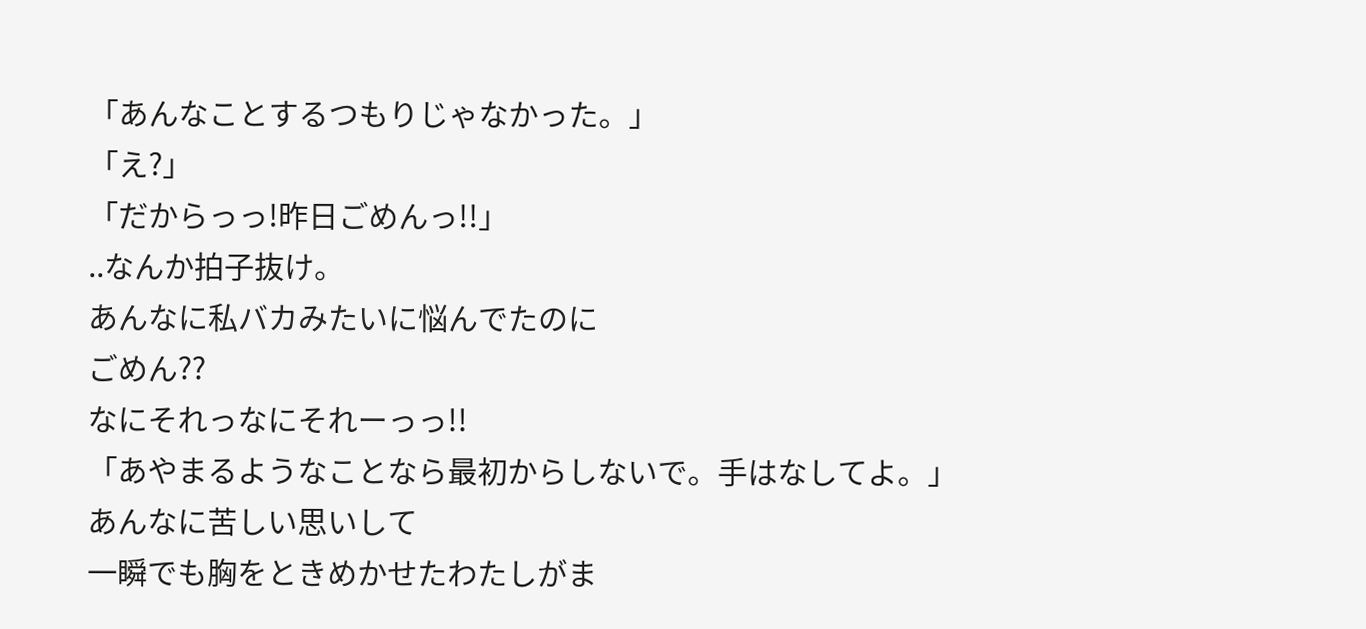「あんなことするつもりじゃなかった。」
「え?」
「だからっっ!昨日ごめんっ!!」
..なんか拍子抜け。
あんなに私バカみたいに悩んでたのに
ごめん??
なにそれっなにそれーっっ!!
「あやまるようなことなら最初からしないで。手はなしてよ。」
あんなに苦しい思いして
一瞬でも胸をときめかせたわたしがま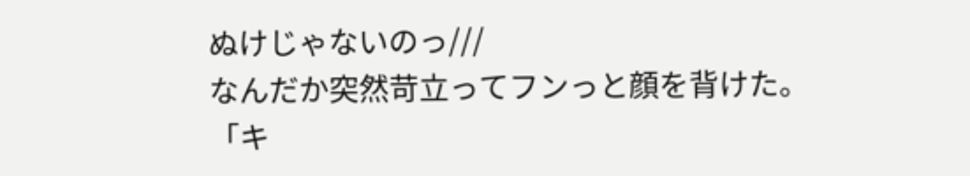ぬけじゃないのっ///
なんだか突然苛立ってフンっと顔を背けた。
「キ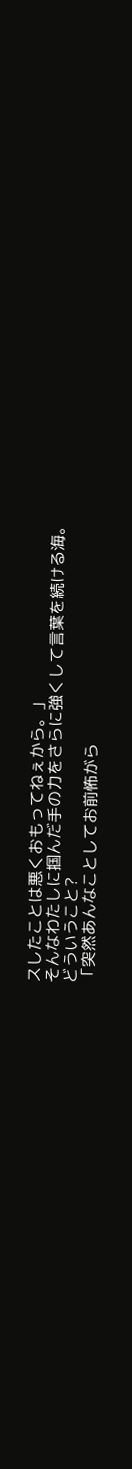スしたことは悪くおもってねぇから。」
そんなわたしに掴んだ手の力をさらに強くして言葉を続ける海。
どういうこと?
「突然あんなことしてお前怖がら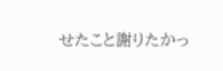せたこと謝りたかっ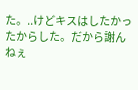た。..けどキスはしたかったからした。だから謝んねぇ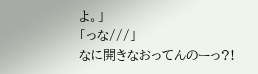よ。」
「っな///」
なに開きなおってんのーっ?!